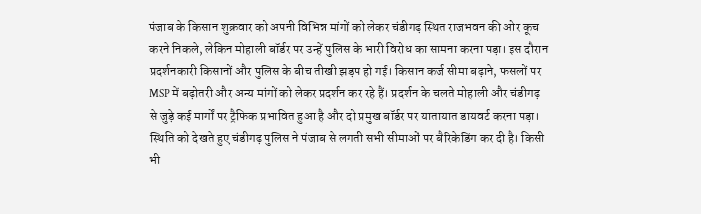पंजाब के किसान शुक्रवार को अपनी विभिन्न मांगों को लेकर चंडीगढ़ स्थित राजभवन की ओर कूच करने निकले, लेकिन मोहाली बॉर्डर पर उन्हें पुलिस के भारी विरोध का सामना करना पड़ा। इस दौरान प्रदर्शनकारी किसानों और पुलिस के बीच तीखी झड़प हो गई। किसान कर्ज सीमा बढ़ाने, फसलों पर MSP में बढ़ोतरी और अन्य मांगों को लेकर प्रदर्शन कर रहे हैं। प्रदर्शन के चलते मोहाली और चंडीगढ़ से जुड़े कई मार्गों पर ट्रैफिक प्रभावित हुआ है और दो प्रमुख बॉर्डर पर यातायात डायवर्ट करना पड़ा।
स्थिति को देखते हुए चंडीगढ़ पुलिस ने पंजाब से लगती सभी सीमाओं पर बैरिकेडिंग कर दी है। किसी भी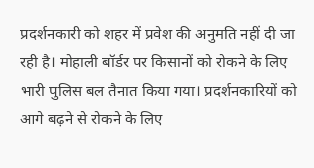प्रदर्शनकारी को शहर में प्रवेश की अनुमति नहीं दी जा रही है। मोहाली बॉर्डर पर किसानों को रोकने के लिए भारी पुलिस बल तैनात किया गया। प्रदर्शनकारियों को आगे बढ़ने से रोकने के लिए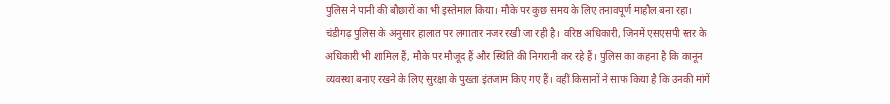पुलिस ने पानी की बौछारों का भी इस्तेमाल किया। मौके पर कुछ समय के लिए तनावपूर्ण माहौल बना रहा।
चंडीगढ़ पुलिस के अनुसार हालात पर लगातार नजर रखी जा रही है। वरिष्ठ अधिकारी, जिनमें एसएसपी स्तर के अधिकारी भी शामिल हैं, मौके पर मौजूद हैं और स्थिति की निगरानी कर रहे हैं। पुलिस का कहना है कि कानून व्यवस्था बनाए रखने के लिए सुरक्षा के पुख्ता इंतजाम किए गए हैं। वहीं किसानों ने साफ किया है कि उनकी मांगें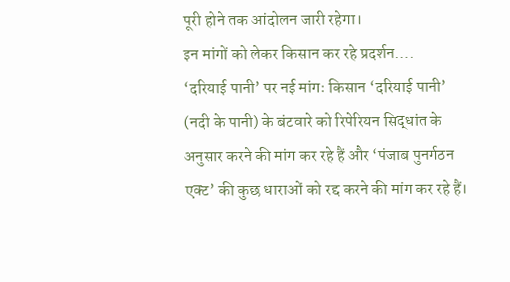पूरी होने तक आंदोलन जारी रहेगा।
इन मांगों को लेकर किसान कर रहे प्रदर्शन….
‘दरियाई पानी’ पर नई मांगः किसान ‘दरियाई पानी’ (नदी के पानी) के बंटवारे को रिपेरियन सिद्धांत के अनुसार करने की मांग कर रहे हैं और ‘पंजाब पुनर्गठन एक्ट’ की कुछ धाराओं को रद्द करने की मांग कर रहे हैं।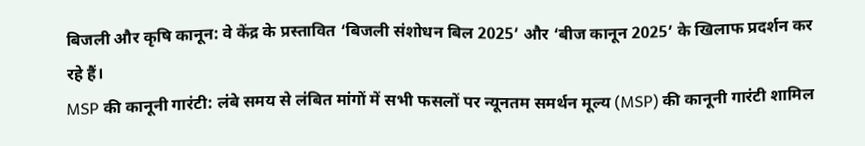बिजली और कृषि कानून: वे केंद्र के प्रस्तावित ‘बिजली संशोधन बिल 2025’ और ‘बीज कानून 2025’ के खिलाफ प्रदर्शन कर रहे हैं।
MSP की कानूनी गारंटी: लंबे समय से लंबित मांगों में सभी फसलों पर न्यूनतम समर्थन मूल्य (MSP) की कानूनी गारंटी शामिल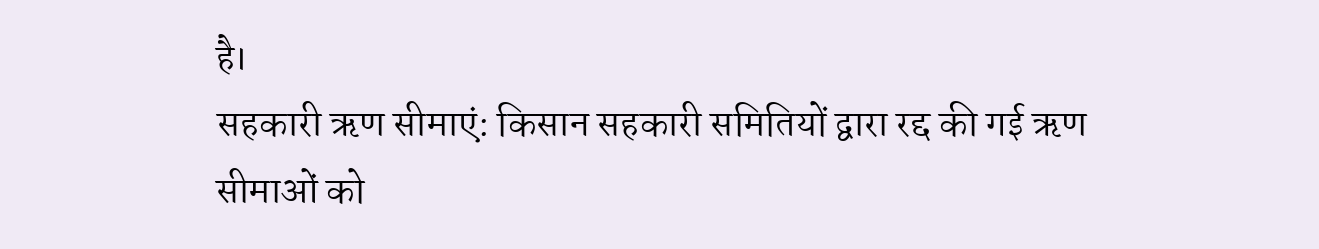है।
सहकारी ऋण सीमाएं: किसान सहकारी समितियों द्वारा रद्द की गई ऋण सीमाओं को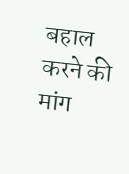बहाल करने की मांग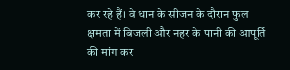कर रहे हैं। वे धान के सीजन के दौरान फुल क्षमता में बिजली और नहर के पानी की आपूर्ति की मांग कर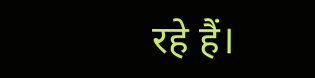रहे हैं।